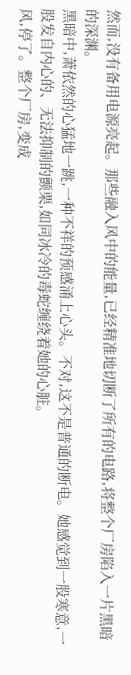然而,没有备用电源亮起。那些融入风中的能量,已经精准地切断了所有的电路,将整个厂房陷入一片黑暗的深渊。
黑暗中,萧依然的心猛地一跳,一种不祥的预感涌上心头。不对,这不是普通的断电。她感觉到一股寒意,一股发自内心的、无法抑制的颤栗,如同冰冷的毒蛇缠绕着她的心脏。
风,停了。整个厂房,变成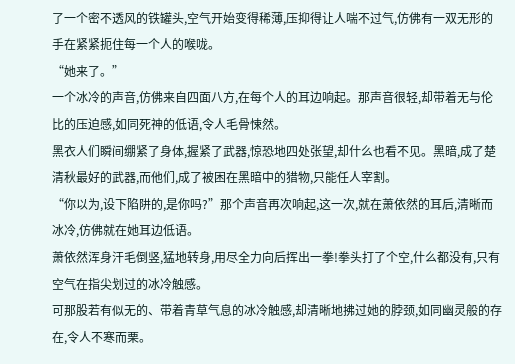了一个密不透风的铁罐头,空气开始变得稀薄,压抑得让人喘不过气,仿佛有一双无形的手在紧紧扼住每一个人的喉咙。
“她来了。”
一个冰冷的声音,仿佛来自四面八方,在每个人的耳边响起。那声音很轻,却带着无与伦比的压迫感,如同死神的低语,令人毛骨悚然。
黑衣人们瞬间绷紧了身体,握紧了武器,惊恐地四处张望,却什么也看不见。黑暗,成了楚清秋最好的武器,而他们,成了被困在黑暗中的猎物,只能任人宰割。
“你以为,设下陷阱的,是你吗?”那个声音再次响起,这一次,就在萧依然的耳后,清晰而冰冷,仿佛就在她耳边低语。
萧依然浑身汗毛倒竖,猛地转身,用尽全力向后挥出一拳!拳头打了个空,什么都没有,只有空气在指尖划过的冰冷触感。
可那股若有似无的、带着青草气息的冰冷触感,却清晰地拂过她的脖颈,如同幽灵般的存在,令人不寒而栗。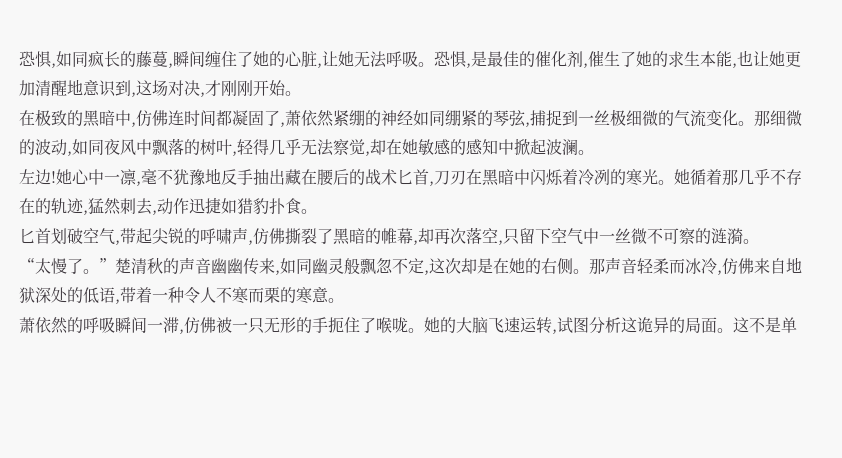恐惧,如同疯长的藤蔓,瞬间缠住了她的心脏,让她无法呼吸。恐惧,是最佳的催化剂,催生了她的求生本能,也让她更加清醒地意识到,这场对决,才刚刚开始。
在极致的黑暗中,仿佛连时间都凝固了,萧依然紧绷的神经如同绷紧的琴弦,捕捉到一丝极细微的气流变化。那细微的波动,如同夜风中飘落的树叶,轻得几乎无法察觉,却在她敏感的感知中掀起波澜。
左边!她心中一凛,毫不犹豫地反手抽出藏在腰后的战术匕首,刀刃在黑暗中闪烁着冷冽的寒光。她循着那几乎不存在的轨迹,猛然刺去,动作迅捷如猎豹扑食。
匕首划破空气,带起尖锐的呼啸声,仿佛撕裂了黑暗的帷幕,却再次落空,只留下空气中一丝微不可察的涟漪。
“太慢了。”楚清秋的声音幽幽传来,如同幽灵般飘忽不定,这次却是在她的右侧。那声音轻柔而冰冷,仿佛来自地狱深处的低语,带着一种令人不寒而栗的寒意。
萧依然的呼吸瞬间一滞,仿佛被一只无形的手扼住了喉咙。她的大脑飞速运转,试图分析这诡异的局面。这不是单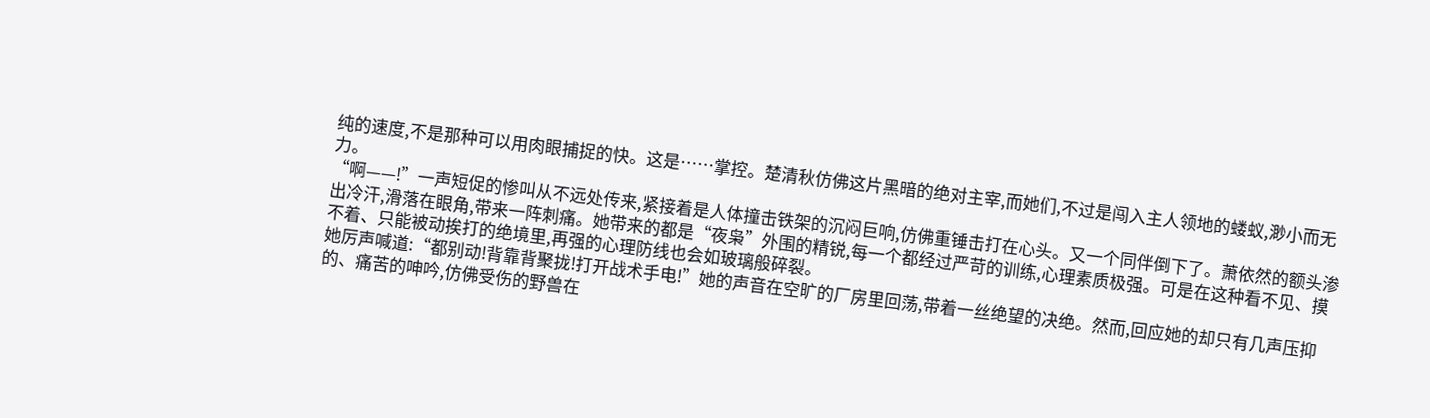纯的速度,不是那种可以用肉眼捕捉的快。这是……掌控。楚清秋仿佛这片黑暗的绝对主宰,而她们,不过是闯入主人领地的蝼蚁,渺小而无力。
“啊——!”一声短促的惨叫从不远处传来,紧接着是人体撞击铁架的沉闷巨响,仿佛重锤击打在心头。又一个同伴倒下了。萧依然的额头渗出冷汗,滑落在眼角,带来一阵刺痛。她带来的都是“夜枭”外围的精锐,每一个都经过严苛的训练,心理素质极强。可是在这种看不见、摸不着、只能被动挨打的绝境里,再强的心理防线也会如玻璃般碎裂。
她厉声喊道:“都别动!背靠背聚拢!打开战术手电!”她的声音在空旷的厂房里回荡,带着一丝绝望的决绝。然而,回应她的却只有几声压抑的、痛苦的呻吟,仿佛受伤的野兽在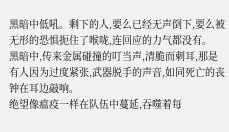黑暗中低吼。剩下的人,要么已经无声倒下,要么被无形的恐惧扼住了喉咙,连回应的力气都没有。
黑暗中,传来金属碰撞的叮当声,清脆而刺耳,那是有人因为过度紧张,武器脱手的声音,如同死亡的丧钟在耳边敲响。
绝望像瘟疫一样在队伍中蔓延,吞噬着每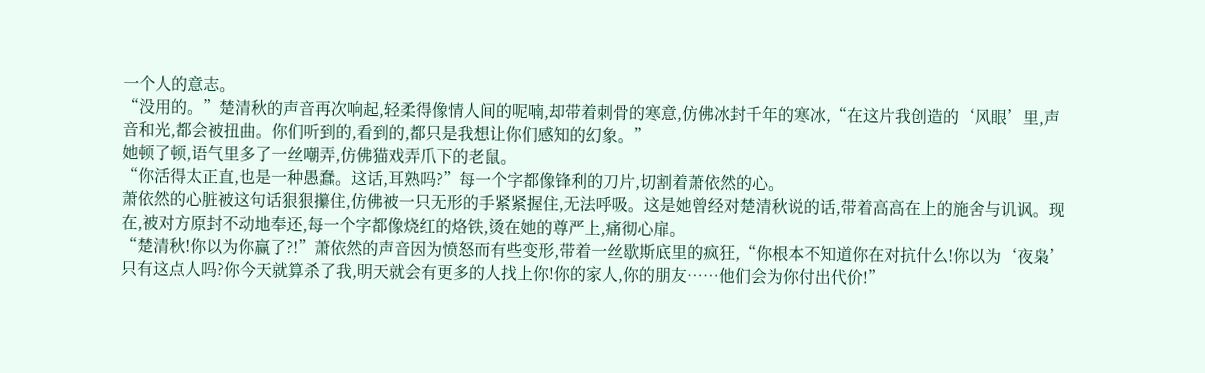一个人的意志。
“没用的。”楚清秋的声音再次响起,轻柔得像情人间的呢喃,却带着刺骨的寒意,仿佛冰封千年的寒冰,“在这片我创造的‘风眼’里,声音和光,都会被扭曲。你们听到的,看到的,都只是我想让你们感知的幻象。”
她顿了顿,语气里多了一丝嘲弄,仿佛猫戏弄爪下的老鼠。
“你活得太正直,也是一种愚蠢。这话,耳熟吗?”每一个字都像锋利的刀片,切割着萧依然的心。
萧依然的心脏被这句话狠狠攥住,仿佛被一只无形的手紧紧握住,无法呼吸。这是她曾经对楚清秋说的话,带着高高在上的施舍与讥讽。现在,被对方原封不动地奉还,每一个字都像烧红的烙铁,烫在她的尊严上,痛彻心扉。
“楚清秋!你以为你赢了?!”萧依然的声音因为愤怒而有些变形,带着一丝歇斯底里的疯狂,“你根本不知道你在对抗什么!你以为‘夜枭’只有这点人吗?你今天就算杀了我,明天就会有更多的人找上你!你的家人,你的朋友……他们会为你付出代价!”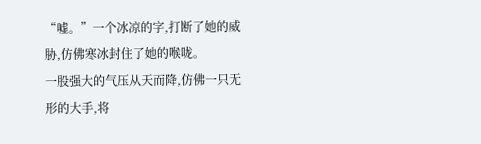“嘘。”一个冰凉的字,打断了她的威胁,仿佛寒冰封住了她的喉咙。
一股强大的气压从天而降,仿佛一只无形的大手,将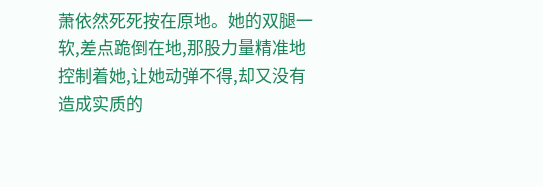萧依然死死按在原地。她的双腿一软,差点跪倒在地,那股力量精准地控制着她,让她动弹不得,却又没有造成实质的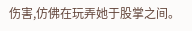伤害,仿佛在玩弄她于股掌之间。